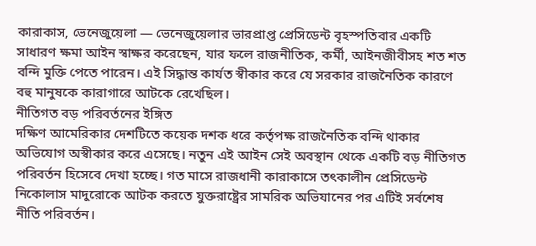কারাকাস, ভেনেজুয়েলা — ভেনেজুয়েলার ভারপ্রাপ্ত প্রেসিডেন্ট বৃহস্পতিবার একটি সাধারণ ক্ষমা আইন স্বাক্ষর করেছেন, যার ফলে রাজনীতিক, কর্মী, আইনজীবীসহ শত শত বন্দি মুক্তি পেতে পারেন। এই সিদ্ধান্ত কার্যত স্বীকার করে যে সরকার রাজনৈতিক কারণে বহু মানুষকে কারাগারে আটকে রেখেছিল।
নীতিগত বড় পরিবর্তনের ইঙ্গিত
দক্ষিণ আমেরিকার দেশটিতে কয়েক দশক ধরে কর্তৃপক্ষ রাজনৈতিক বন্দি থাকার অভিযোগ অস্বীকার করে এসেছে। নতুন এই আইন সেই অবস্থান থেকে একটি বড় নীতিগত পরিবর্তন হিসেবে দেখা হচ্ছে। গত মাসে রাজধানী কারাকাসে তৎকালীন প্রেসিডেন্ট নিকোলাস মাদুরোকে আটক করতে যুক্তরাষ্ট্রের সামরিক অভিযানের পর এটিই সর্বশেষ নীতি পরিবর্তন।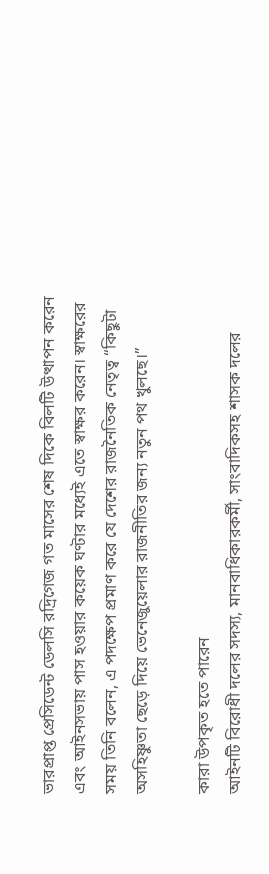ভারপ্রাপ্ত প্রেসিডেন্ট ডেলসি রদ্রিগেজ গত মাসের শেষ দিকে বিলটি উত্থাপন করেন এবং আইনসভায় পাস হওয়ার কয়েক ঘণ্টার মধ্যেই এতে স্বাক্ষর করেন। স্বাক্ষরের সময় তিনি বলেন, এ পদক্ষেপ প্রমাণ করে যে দেশের রাজনৈতিক নেতৃত্ব “কিছুটা অসহিষ্ণুতা ছেড়ে দিয়ে ভেনেজুয়েলার রাজনীতির জন্য নতুন পথ খুলছে।”

কারা উপকৃত হতে পারেন
আইনটি বিরোধী দলের সদস্য, মানবাধিকারকর্মী, সাংবাদিকসহ শাসক দলের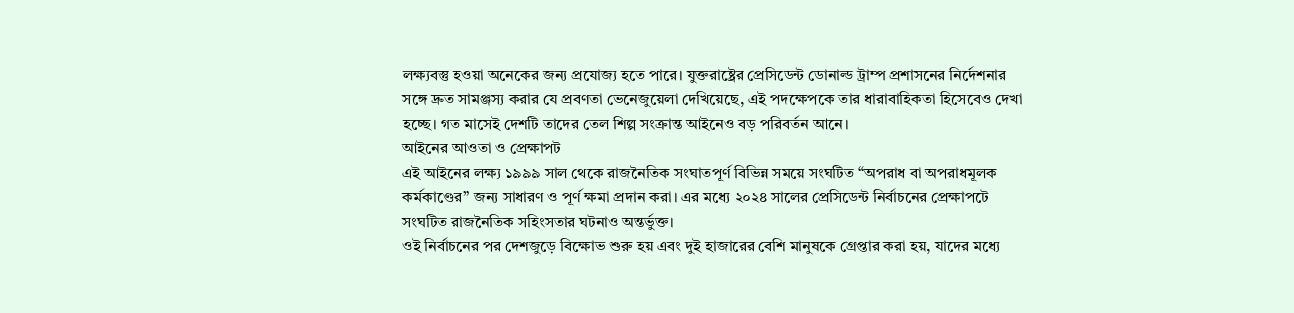লক্ষ্যবস্তু হওয়া অনেকের জন্য প্রযোজ্য হতে পারে। যুক্তরাষ্ট্রের প্রেসিডেন্ট ডোনাল্ড ট্রাম্প প্রশাসনের নির্দেশনার সঙ্গে দ্রুত সামঞ্জস্য করার যে প্রবণতা ভেনেজুয়েলা দেখিয়েছে, এই পদক্ষেপকে তার ধারাবাহিকতা হিসেবেও দেখা হচ্ছে। গত মাসেই দেশটি তাদের তেল শিল্প সংক্রান্ত আইনেও বড় পরিবর্তন আনে।
আইনের আওতা ও প্রেক্ষাপট
এই আইনের লক্ষ্য ১৯৯৯ সাল থেকে রাজনৈতিক সংঘাতপূর্ণ বিভিন্ন সময়ে সংঘটিত “অপরাধ বা অপরাধমূলক কর্মকাণ্ডের” জন্য সাধারণ ও পূর্ণ ক্ষমা প্রদান করা। এর মধ্যে ২০২৪ সালের প্রেসিডেন্ট নির্বাচনের প্রেক্ষাপটে সংঘটিত রাজনৈতিক সহিংসতার ঘটনাও অন্তর্ভুক্ত।
ওই নির্বাচনের পর দেশজুড়ে বিক্ষোভ শুরু হয় এবং দুই হাজারের বেশি মানুষকে গ্রেপ্তার করা হয়, যাদের মধ্যে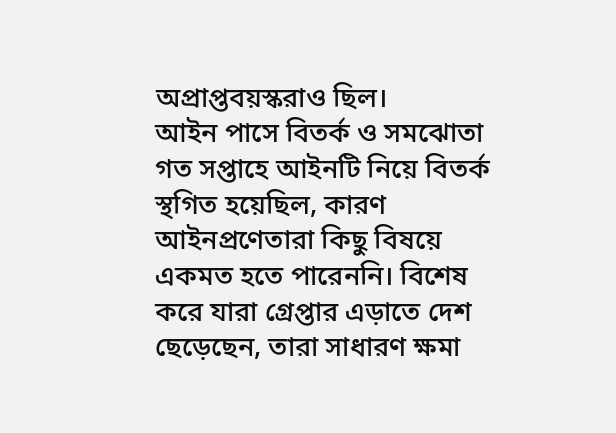অপ্রাপ্তবয়স্করাও ছিল।
আইন পাসে বিতর্ক ও সমঝোতা
গত সপ্তাহে আইনটি নিয়ে বিতর্ক স্থগিত হয়েছিল, কারণ আইনপ্রণেতারা কিছু বিষয়ে একমত হতে পারেননি। বিশেষ করে যারা গ্রেপ্তার এড়াতে দেশ ছেড়েছেন, তারা সাধারণ ক্ষমা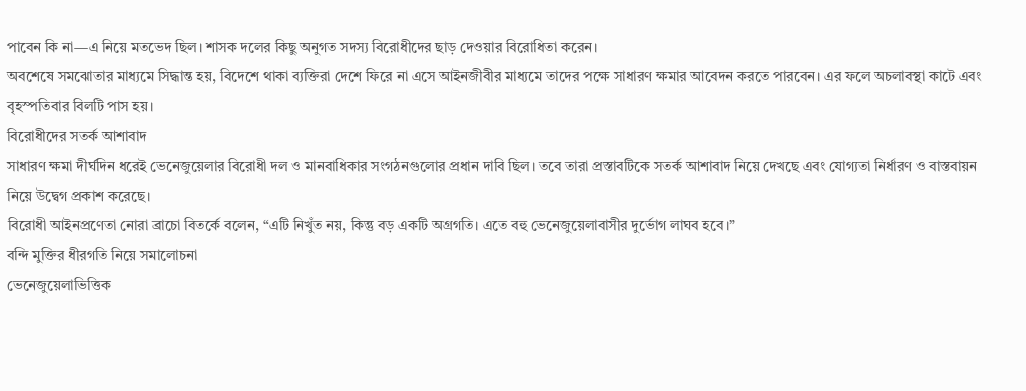পাবেন কি না—এ নিয়ে মতভেদ ছিল। শাসক দলের কিছু অনুগত সদস্য বিরোধীদের ছাড় দেওয়ার বিরোধিতা করেন।
অবশেষে সমঝোতার মাধ্যমে সিদ্ধান্ত হয়, বিদেশে থাকা ব্যক্তিরা দেশে ফিরে না এসে আইনজীবীর মাধ্যমে তাদের পক্ষে সাধারণ ক্ষমার আবেদন করতে পারবেন। এর ফলে অচলাবস্থা কাটে এবং বৃহস্পতিবার বিলটি পাস হয়।
বিরোধীদের সতর্ক আশাবাদ
সাধারণ ক্ষমা দীর্ঘদিন ধরেই ভেনেজুয়েলার বিরোধী দল ও মানবাধিকার সংগঠনগুলোর প্রধান দাবি ছিল। তবে তারা প্রস্তাবটিকে সতর্ক আশাবাদ নিয়ে দেখছে এবং যোগ্যতা নির্ধারণ ও বাস্তবায়ন নিয়ে উদ্বেগ প্রকাশ করেছে।
বিরোধী আইনপ্রণেতা নোরা ব্রাচো বিতর্কে বলেন, “এটি নিখুঁত নয়, কিন্তু বড় একটি অগ্রগতি। এতে বহু ভেনেজুয়েলাবাসীর দুর্ভোগ লাঘব হবে।”
বন্দি মুক্তির ধীরগতি নিয়ে সমালোচনা
ভেনেজুয়েলাভিত্তিক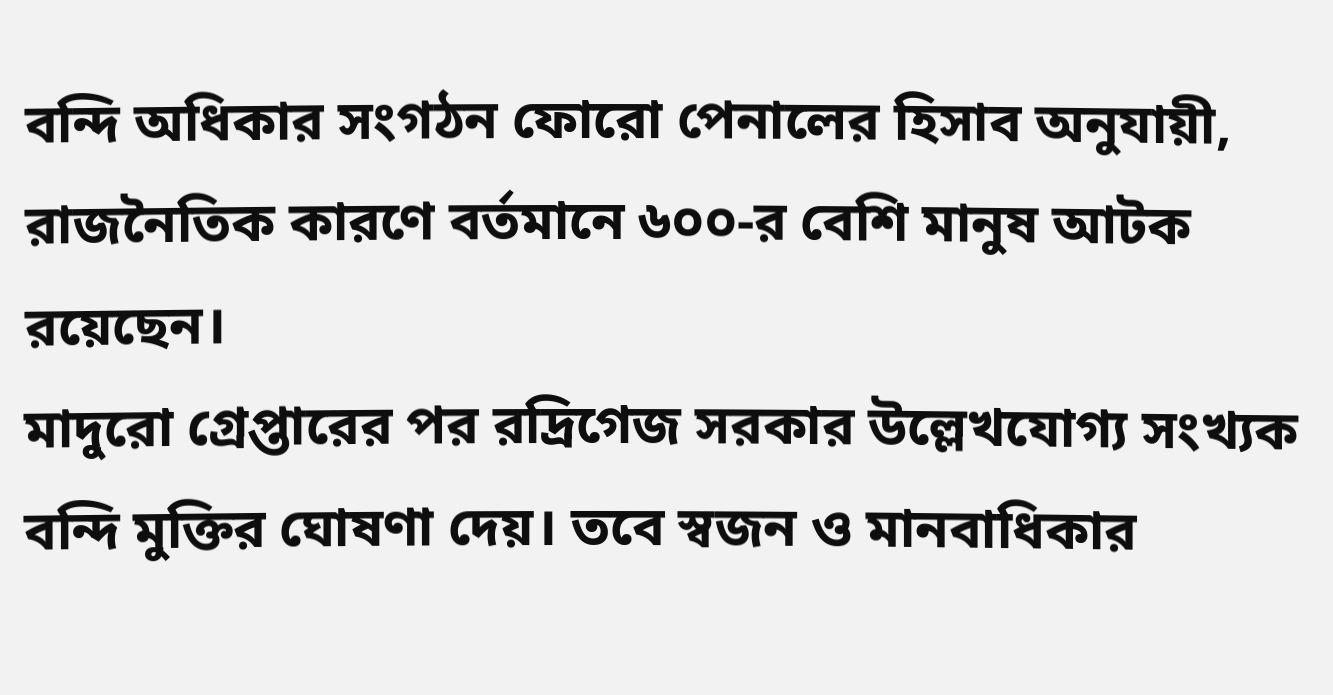বন্দি অধিকার সংগঠন ফোরো পেনালের হিসাব অনুযায়ী, রাজনৈতিক কারণে বর্তমানে ৬০০-র বেশি মানুষ আটক রয়েছেন।
মাদুরো গ্রেপ্তারের পর রদ্রিগেজ সরকার উল্লেখযোগ্য সংখ্যক বন্দি মুক্তির ঘোষণা দেয়। তবে স্বজন ও মানবাধিকার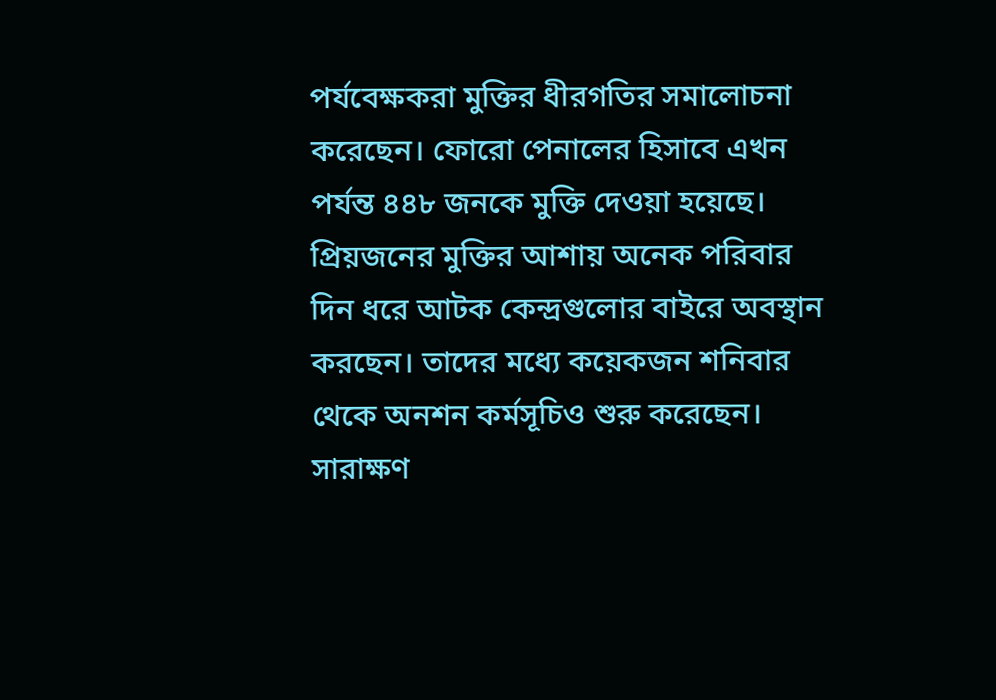পর্যবেক্ষকরা মুক্তির ধীরগতির সমালোচনা করেছেন। ফোরো পেনালের হিসাবে এখন পর্যন্ত ৪৪৮ জনকে মুক্তি দেওয়া হয়েছে।
প্রিয়জনের মুক্তির আশায় অনেক পরিবার দিন ধরে আটক কেন্দ্রগুলোর বাইরে অবস্থান করছেন। তাদের মধ্যে কয়েকজন শনিবার থেকে অনশন কর্মসূচিও শুরু করেছেন।
সারাক্ষণ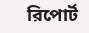রিপোর্ট